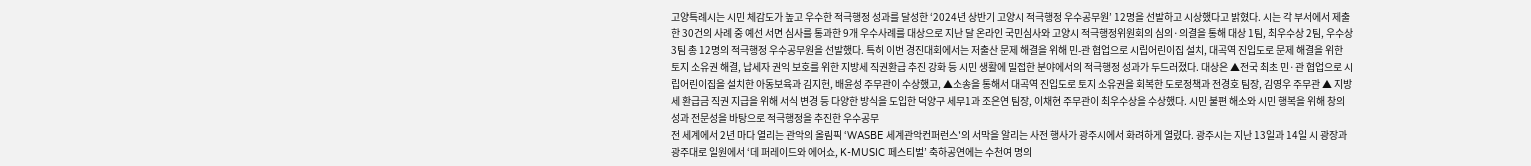고양특례시는 시민 체감도가 높고 우수한 적극행정 성과를 달성한 ‘2024년 상반기 고양시 적극행정 우수공무원’ 12명을 선발하고 시상했다고 밝혔다. 시는 각 부서에서 제출한 30건의 사례 중 예선 서면 심사를 통과한 9개 우수사례를 대상으로 지난 달 온라인 국민심사와 고양시 적극행정위원회의 심의·의결을 통해 대상 1팀, 최우수상 2팀, 우수상 3팀 총 12명의 적극행정 우수공무원을 선발했다. 특히 이번 경진대회에서는 저출산 문제 해결을 위해 민-관 협업으로 시립어린이집 설치, 대곡역 진입도로 문제 해결을 위한 토지 소유권 해결, 납세자 권익 보호를 위한 지방세 직권환급 추진 강화 등 시민 생활에 밀접한 분야에서의 적극행정 성과가 두드러졌다. 대상은 ▲전국 최초 민·관 협업으로 시립어린이집을 설치한 아동보육과 김지헌, 배윤성 주무관이 수상했고, ▲소송을 통해서 대곡역 진입도로 토지 소유권을 회복한 도로정책과 전경호 팀장, 김영우 주무관 ▲ 지방세 환급금 직권 지급을 위해 서식 변경 등 다양한 방식을 도입한 덕양구 세무1과 조은연 팀장, 이채현 주무관이 최우수상을 수상했다. 시민 불편 해소와 시민 행복을 위해 창의성과 전문성을 바탕으로 적극행정을 추진한 우수공무
전 세계에서 2년 마다 열리는 관악의 올림픽 ‘WASBE 세계관악컨퍼런스'의 서막을 알리는 사전 행사가 광주시에서 화려하게 열렸다. 광주시는 지난 13일과 14일 시 광장과 광주대로 일원에서 ‘데 퍼레이드와 에어쇼, K-MUSIC 페스티벌’ 축하공연에는 수천여 명의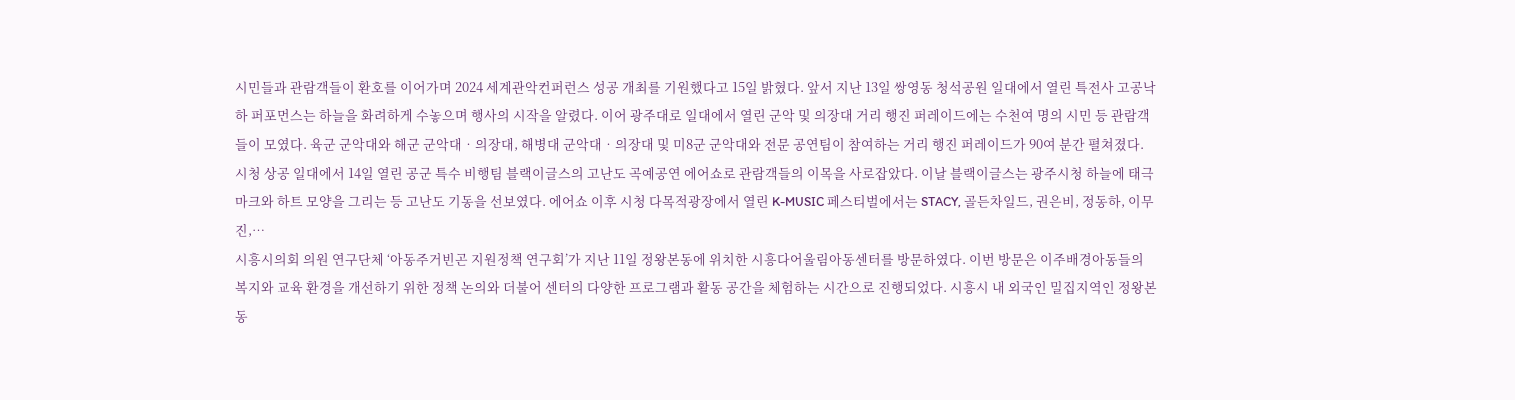시민들과 관람객들이 환호를 이어가며 2024 세계관악컨퍼런스 성공 개최를 기원했다고 15일 밝혔다. 앞서 지난 13일 쌍영동 청석공원 일대에서 열린 특전사 고공낙하 퍼포먼스는 하늘을 화려하게 수놓으며 행사의 시작을 알렸다. 이어 광주대로 일대에서 열린 군악 및 의장대 거리 행진 퍼레이드에는 수천여 명의 시민 등 관람객들이 모였다. 육군 군악대와 해군 군악대‧의장대, 해병대 군악대‧의장대 및 미8군 군악대와 전문 공연팀이 참여하는 거리 행진 퍼레이드가 90여 분간 펼쳐졌다. 시청 상공 일대에서 14일 열린 공군 특수 비행팀 블랙이글스의 고난도 곡예공연 에어쇼로 관람객들의 이목을 사로잡았다. 이날 블랙이글스는 광주시청 하늘에 태극마크와 하트 모양을 그리는 등 고난도 기동을 선보였다. 에어쇼 이후 시청 다목적광장에서 열린 K-MUSIC 페스티벌에서는 STACY, 골든차일드, 권은비, 정동하, 이무진,…
시흥시의회 의원 연구단체 ‘아동주거빈곤 지원정책 연구회’가 지난 11일 정왕본동에 위치한 시흥다어울림아동센터를 방문하였다. 이번 방문은 이주배경아동들의 복지와 교육 환경을 개선하기 위한 정책 논의와 더불어 센터의 다양한 프로그램과 활동 공간을 체험하는 시간으로 진행되었다. 시흥시 내 외국인 밀집지역인 정왕본동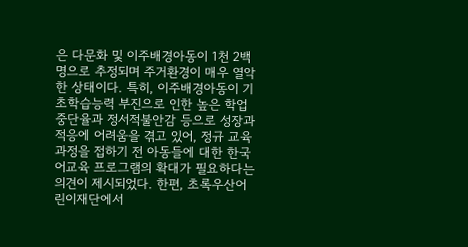은 다문화 및 이주배경아동이 1천 2백 명으로 추정되며 주거환경이 매우 열악한 상태이다. 특히, 이주배경아동이 기초학습능력 부진으로 인한 높은 학업중단율과 정서적불안감 등으로 성장과 적응에 어려움을 겪고 있어, 정규 교육과정을 접하기 전 아동들에 대한 한국어교육 프로그램의 확대가 필요하다는 의견이 제시되었다. 한편, 초록우산어린이재단에서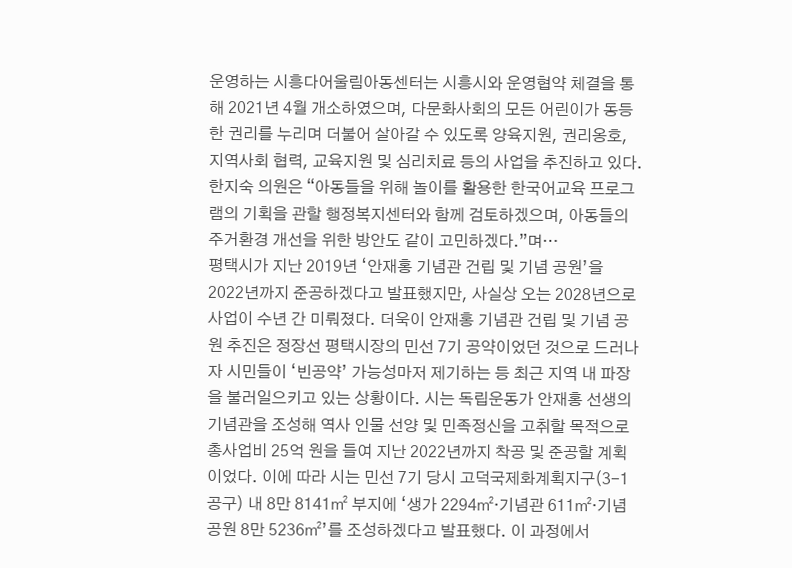운영하는 시흥다어울림아동센터는 시흥시와 운영협약 체결을 통해 2021년 4월 개소하였으며, 다문화사회의 모든 어린이가 동등한 권리를 누리며 더불어 살아갈 수 있도록 양육지원, 권리옹호, 지역사회 협력, 교육지원 및 심리치료 등의 사업을 추진하고 있다. 한지숙 의원은 “아동들을 위해 놀이를 활용한 한국어교육 프로그램의 기획을 관할 행정복지센터와 함께 검토하겠으며, 아동들의 주거환경 개선을 위한 방안도 같이 고민하겠다.”며…
평택시가 지난 2019년 ‘안재홍 기념관 건립 및 기념 공원’을 2022년까지 준공하겠다고 발표했지만, 사실상 오는 2028년으로 사업이 수년 간 미뤄졌다. 더욱이 안재홍 기념관 건립 및 기념 공원 추진은 정장선 평택시장의 민선 7기 공약이었던 것으로 드러나자 시민들이 ‘빈공약’ 가능성마저 제기하는 등 최근 지역 내 파장을 불러일으키고 있는 상황이다. 시는 독립운동가 안재홍 선생의 기념관을 조성해 역사 인물 선양 및 민족정신을 고취할 목적으로 총사업비 25억 원을 들여 지난 2022년까지 착공 및 준공할 계획이었다. 이에 따라 시는 민선 7기 당시 고덕국제화계획지구(3-1공구) 내 8만 8141㎡ 부지에 ‘생가 2294㎡·기념관 611㎡·기념공원 8만 5236㎡’를 조성하겠다고 발표했다. 이 과정에서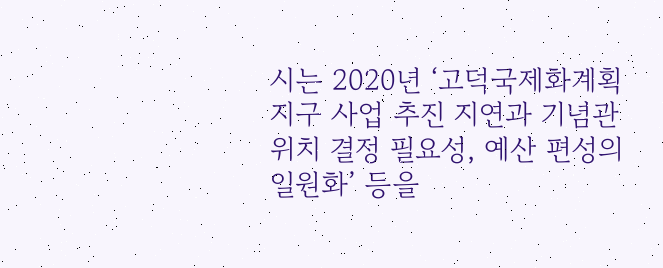시는 2020년 ‘고덕국제화계획지구 사업 추진 지연과 기념관 위치 결정 필요성, 예산 편성의 일원화’ 등을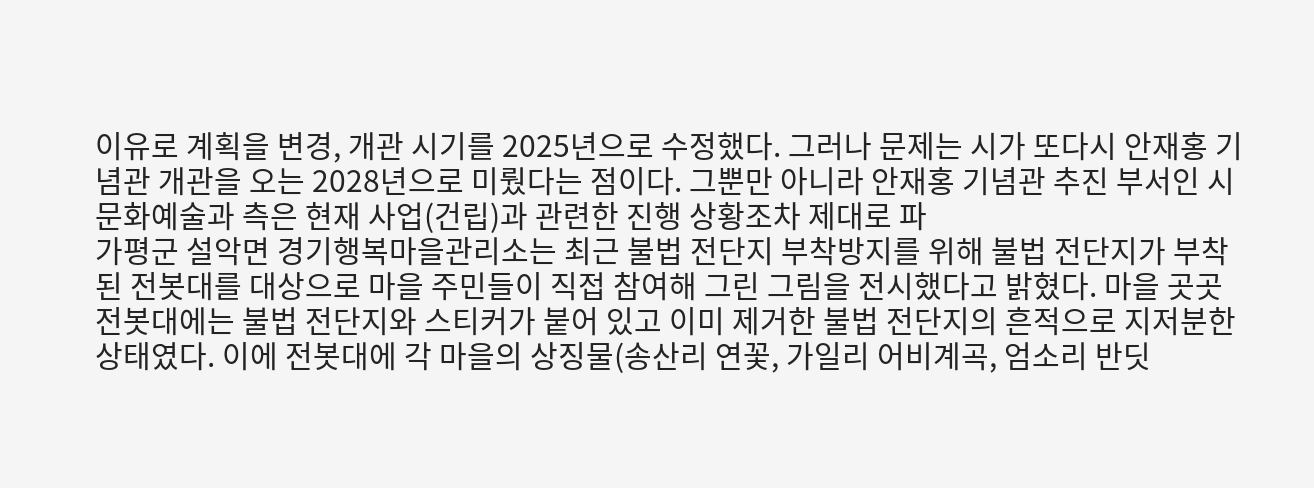이유로 계획을 변경, 개관 시기를 2025년으로 수정했다. 그러나 문제는 시가 또다시 안재홍 기념관 개관을 오는 2028년으로 미뤘다는 점이다. 그뿐만 아니라 안재홍 기념관 추진 부서인 시 문화예술과 측은 현재 사업(건립)과 관련한 진행 상황조차 제대로 파
가평군 설악면 경기행복마을관리소는 최근 불법 전단지 부착방지를 위해 불법 전단지가 부착된 전봇대를 대상으로 마을 주민들이 직접 참여해 그린 그림을 전시했다고 밝혔다. 마을 곳곳 전봇대에는 불법 전단지와 스티커가 붙어 있고 이미 제거한 불법 전단지의 흔적으로 지저분한 상태였다. 이에 전봇대에 각 마을의 상징물(송산리 연꽃, 가일리 어비계곡, 엄소리 반딧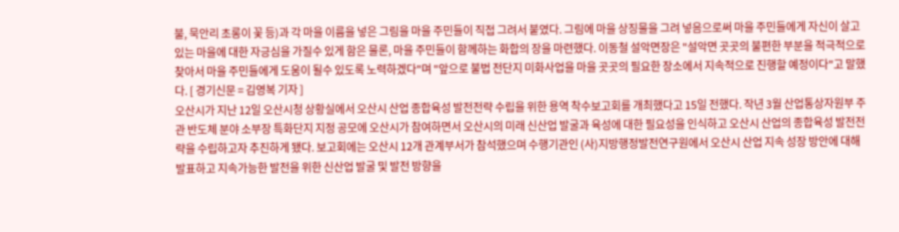불, 묵안리 초롱이 꽃 등)과 각 마을 이름을 넣은 그림을 마을 주민들이 직접 그려서 붙였다. 그림에 마을 상징물을 그려 넣음으로써 마을 주민들에게 자신이 살고있는 마을에 대한 자긍심을 가질수 있게 함은 물론, 마을 주민들이 함께하는 화합의 장을 마련했다. 이동철 설악면장은 "설악면 곳곳의 불편한 부분을 적극적으로 찾아서 마을 주민들에게 도움이 될수 있도록 노력하겠다"며 "앞으로 불법 전단지 미화사업을 마을 곳곳의 필요한 장소에서 지속적으로 진행할 예정이다"고 말했다. [ 경기신문 = 김영복 기자 ]
오산시가 지난 12일 오산시청 상황실에서 오산시 산업 종합육성 발전전략 수립을 위한 용역 착수보고회를 개최했다고 15일 전했다. 작년 3월 산업통상자원부 주관 반도체 분야 소부장 특화단지 지정 공모에 오산시가 참여하면서 오산시의 미래 신산업 발굴과 육성에 대한 필요성을 인식하고 오산시 산업의 종합육성 발전전략을 수립하고자 추진하게 됐다. 보고회에는 오산시 12개 관계부서가 참석했으며 수행기관인 (사)지방행정발전연구원에서 오산시 산업 지속 성장 방안에 대해 발표하고 지속가능한 발전을 위한 신산업 발굴 및 발전 방향을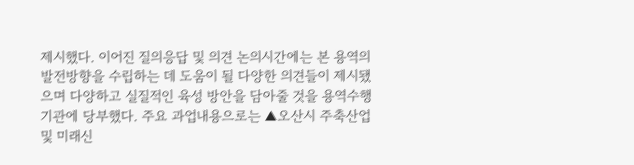제시했다. 이어진 질의응답 및 의견 논의시간에는 본 용역의 발전방향을 수립하는 데 도움이 될 다양한 의견들이 제시됐으며 다양하고 실질적인 육성 방안을 담아줄 것을 용역수행기관에 당부했다. 주요 과업내용으로는 ▲오산시 주축산업 및 미래신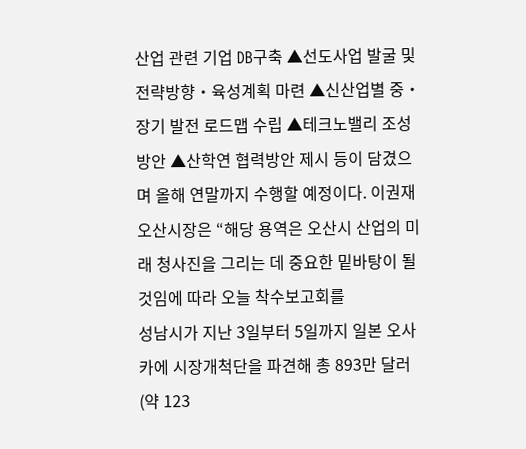산업 관련 기업 DB구축 ▲선도사업 발굴 및 전략방향‧육성계획 마련 ▲신산업별 중‧장기 발전 로드맵 수립 ▲테크노밸리 조성 방안 ▲산학연 협력방안 제시 등이 담겼으며 올해 연말까지 수행할 예정이다. 이권재 오산시장은 “해당 용역은 오산시 산업의 미래 청사진을 그리는 데 중요한 밑바탕이 될 것임에 따라 오늘 착수보고회를
성남시가 지난 3일부터 5일까지 일본 오사카에 시장개척단을 파견해 총 893만 달러(약 123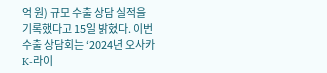억 원) 규모 수출 상담 실적을 기록했다고 15일 밝혔다. 이번 수출 상담회는 ‘2024년 오사카 K-라이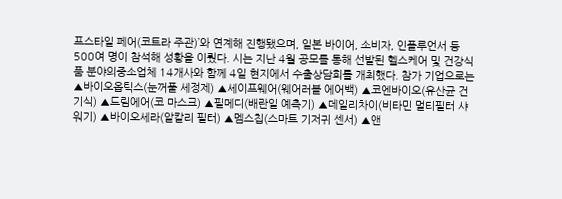프스타일 페어(코트라 주관)’와 연계해 진행됐으며, 일본 바이어, 소비자, 인플루언서 등 500여 명이 참석해 성황을 이뤘다. 시는 지난 4월 공모를 통해 선발된 헬스케어 및 건강식품 분야의중소업체 14개사와 함께 4일 현지에서 수출상담회를 개최했다. 참가 기업으로는 ▲바이오옵틱스(눈꺼풀 세정제) ▲세이프웨어(웨어러블 에어백) ▲코엔바이오(유산균 건기식) ▲드림에어(코 마스크) ▲필메디(배란일 예측기) ▲데일리차이(비타민 멀티필터 샤워기) ▲바이오세라(알칼리 필터) ▲멤스칩(스마트 기저귀 센서) ▲앤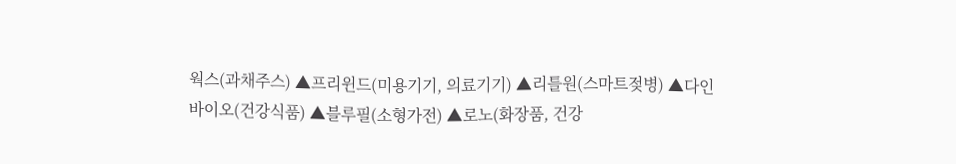웍스(과채주스) ▲프리윈드(미용기기, 의료기기) ▲리틀원(스마트젖병) ▲다인바이오(건강식품) ▲블루필(소형가전) ▲로노(화장품, 건강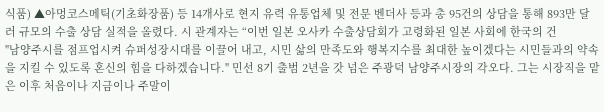식품) ▲아멍코스메틱(기초화장품) 등 14개사로 현지 유력 유통업체 및 전문 벤더사 등과 총 95건의 상담을 통해 893만 달러 규모의 수출 상담 실적을 올렸다. 시 관계자는 “이번 일본 오사카 수출상담회가 고령화된 일본 사회에 한국의 건
"남양주시를 점프업시켜 슈퍼성장시대를 이끌어 내고, 시민 삶의 만족도와 행복지수를 최대한 높이겠다는 시민들과의 약속을 지킬 수 있도록 혼신의 힘을 다하겠습니다." 민선 8기 출범 2년을 갓 넘은 주광덕 남양주시장의 각오다. 그는 시장직을 맡은 이후 처음이나 지금이나 주말이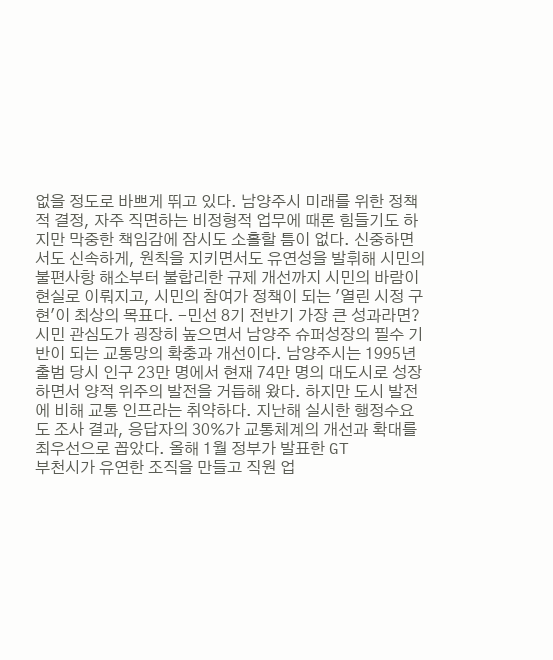없을 정도로 바쁘게 뛰고 있다. 남양주시 미래를 위한 정책적 결정, 자주 직면하는 비정형적 업무에 때론 힘들기도 하지만 막중한 책임감에 잠시도 소홀할 틈이 없다. 신중하면서도 신속하게, 원칙을 지키면서도 유연성을 발휘해 시민의 불편사항 해소부터 불합리한 규제 개선까지 시민의 바람이 현실로 이뤄지고, 시민의 참여가 정책이 되는 '열린 시정 구현'이 최상의 목표다. -민선 8기 전반기 가장 큰 성과라면? 시민 관심도가 굉장히 높으면서 남양주 슈퍼성장의 필수 기반이 되는 교통망의 확충과 개선이다. 남양주시는 1995년 출범 당시 인구 23만 명에서 현재 74만 명의 대도시로 성장하면서 양적 위주의 발전을 거듭해 왔다. 하지만 도시 발전에 비해 교통 인프라는 취약하다. 지난해 실시한 행정수요도 조사 결과, 응답자의 30%가 교통체계의 개선과 확대를 최우선으로 꼽았다. 올해 1월 정부가 발표한 GT
부천시가 유연한 조직을 만들고 직원 업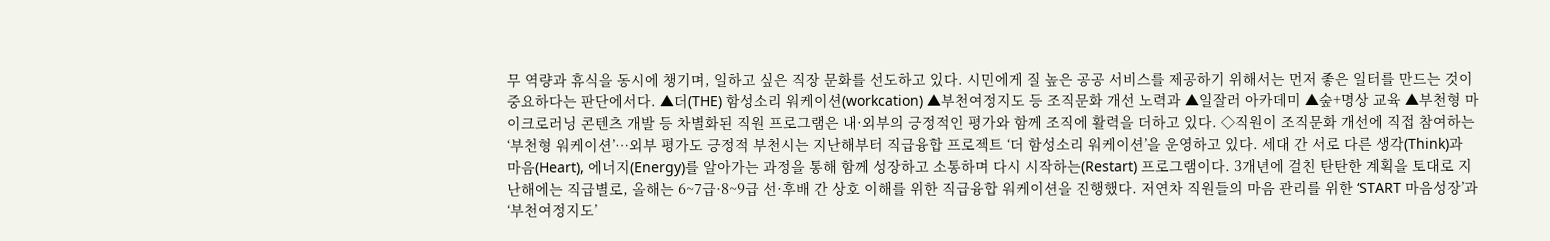무 역량과 휴식을 동시에 챙기며, 일하고 싶은 직장 문화를 선도하고 있다. 시민에게 질 높은 공공 서비스를 제공하기 위해서는 먼저 좋은 일터를 만드는 것이 중요하다는 판단에서다. ▲더(THE) 함성소리 워케이션(workcation) ▲부천여정지도 등 조직문화 개선 노력과 ▲일잘러 아카데미 ▲숲+명상 교육 ▲부천형 마이크로러닝 콘텐츠 개발 등 차별화된 직원 프로그램은 내·외부의 긍정적인 평가와 함께 조직에 활력을 더하고 있다. ◇직원이 조직문화 개선에 직접 참여하는 ‘부천형 워케이션’…외부 평가도 긍정적 부천시는 지난해부터 직급융합 프로젝트 ‘더 함성소리 워케이션’을 운영하고 있다. 세대 간 서로 다른 생각(Think)과 마음(Heart), 에너지(Energy)를 알아가는 과정을 통해 함께 성장하고 소통하며 다시 시작하는(Restart) 프로그램이다. 3개년에 걸친 탄탄한 계획을 토대로 지난해에는 직급별로, 올해는 6~7급·8~9급 선·후배 간 상호 이해를 위한 직급융합 워케이션을 진행했다. 저연차 직원들의 마음 관리를 위한 ‘START 마음성장’과 ‘부천여정지도’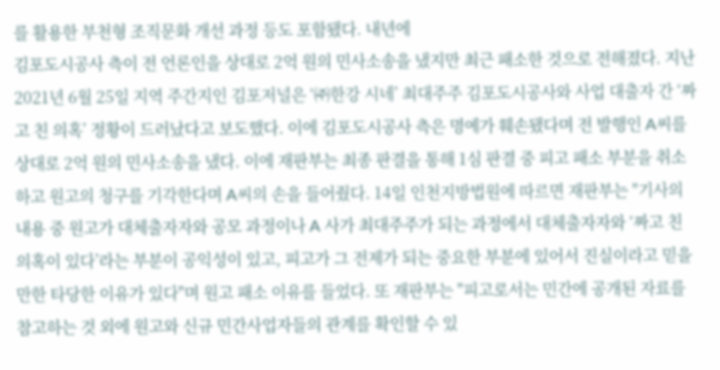를 활용한 부천형 조직문화 개선 과정 등도 포함됐다. 내년에
김포도시공사 측이 전 언론인을 상대로 2억 원의 민사소송을 냈지만 최근 패소한 것으로 전해졌다. 지난 2021년 6월 25일 지역 주간지인 김포저널은 ‘㈜한강 시네’ 최대주주 김포도시공사와 사업 대출자 간 ‘짜고 친 의혹’ 정황이 드러났다고 보도했다. 이에 김포도시공사 측은 명예가 훼손됐다며 전 발행인 A씨를 상대로 2억 원의 민사소송을 냈다. 이에 재판부는 최종 판결을 통해 1심 판결 중 피고 패소 부분을 취소하고 원고의 청구를 기각한다며 A씨의 손을 들어줬다. 14일 인천지방법원에 따르면 재판부는 "기사의 내용 중 원고가 대체출자자와 공모 과정이나 A 사가 최대주주가 되는 과정에서 대체출자자와 ‘짜고 친 의혹이 있다’라는 부분이 공익성이 있고, 피고가 그 전제가 되는 중요한 부분에 있어서 진실이라고 믿을 만한 타당한 이유가 있다"며 원고 패소 이유를 들었다. 또 재판부는 "피고로서는 민간에 공개된 자료를 참고하는 것 외에 원고와 신규 민간사업자들의 관계를 확인할 수 있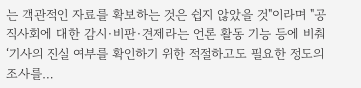는 객관적인 자료를 확보하는 것은 쉽지 않았을 것"이라며 "공직사회에 대한 감시·비판·견제라는 언론 활동 기능 등에 비춰 ‘기사의 진실 여부를 확인하기 위한 적절하고도 필요한 정도의 조사를…